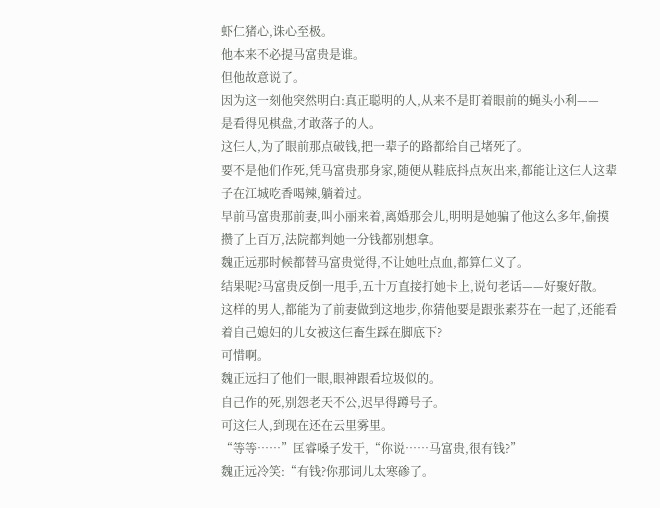虾仁猪心,诛心至极。
他本来不必提马富贵是谁。
但他故意说了。
因为这一刻他突然明白:真正聪明的人,从来不是盯着眼前的蝇头小利——
是看得见棋盘,才敢落子的人。
这仨人,为了眼前那点破钱,把一辈子的路都给自己堵死了。
要不是他们作死,凭马富贵那身家,随便从鞋底抖点灰出来,都能让这仨人这辈子在江城吃香喝辣,躺着过。
早前马富贵那前妻,叫小丽来着,离婚那会儿,明明是她骗了他这么多年,偷摸攒了上百万,法院都判她一分钱都别想拿。
魏正远那时候都替马富贵觉得,不让她吐点血,都算仁义了。
结果呢?马富贵反倒一甩手,五十万直接打她卡上,说句老话——好聚好散。
这样的男人,都能为了前妻做到这地步,你猜他要是跟张素芬在一起了,还能看着自己媳妇的儿女被这仨畜生踩在脚底下?
可惜啊。
魏正远扫了他们一眼,眼神跟看垃圾似的。
自己作的死,别怨老天不公,迟早得蹲号子。
可这仨人,到现在还在云里雾里。
“等等……”匡睿嗓子发干,“你说……马富贵,很有钱?”
魏正远冷笑:“有钱?你那词儿太寒碜了。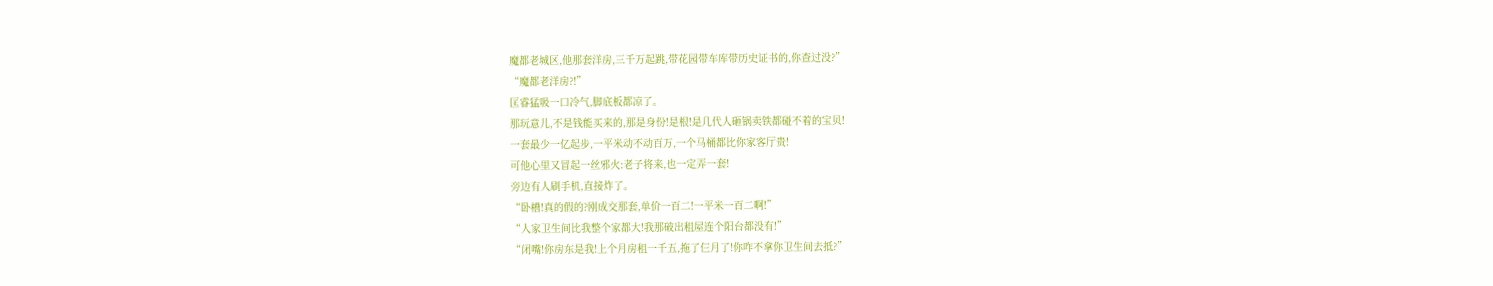魔都老城区,他那套洋房,三千万起跳,带花园带车库带历史证书的,你查过没?”
“魔都老洋房?!”
匡睿猛吸一口冷气,脚底板都凉了。
那玩意儿,不是钱能买来的,那是身份!是根!是几代人砸锅卖铁都碰不着的宝贝!
一套最少一亿起步,一平米动不动百万,一个马桶都比你家客厅贵!
可他心里又冒起一丝邪火:老子将来,也一定弄一套!
旁边有人刷手机,直接炸了。
“卧槽!真的假的?刚成交那套,单价一百二!一平米一百二啊!”
“人家卫生间比我整个家都大!我那破出租屋连个阳台都没有!”
“闭嘴!你房东是我!上个月房租一千五,拖了仨月了!你咋不拿你卫生间去抵?”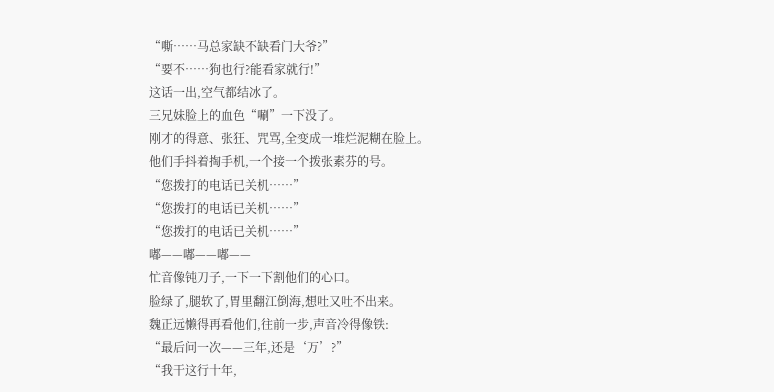“嘶……马总家缺不缺看门大爷?”
“要不……狗也行?能看家就行!”
这话一出,空气都结冰了。
三兄妹脸上的血色“唰”一下没了。
刚才的得意、张狂、咒骂,全变成一堆烂泥糊在脸上。
他们手抖着掏手机,一个接一个拨张素芬的号。
“您拨打的电话已关机……”
“您拨打的电话已关机……”
“您拨打的电话已关机……”
嘟——嘟——嘟——
忙音像钝刀子,一下一下割他们的心口。
脸绿了,腿软了,胃里翻江倒海,想吐又吐不出来。
魏正远懒得再看他们,往前一步,声音冷得像铁:
“最后问一次——三年,还是‘万’?”
“我干这行十年,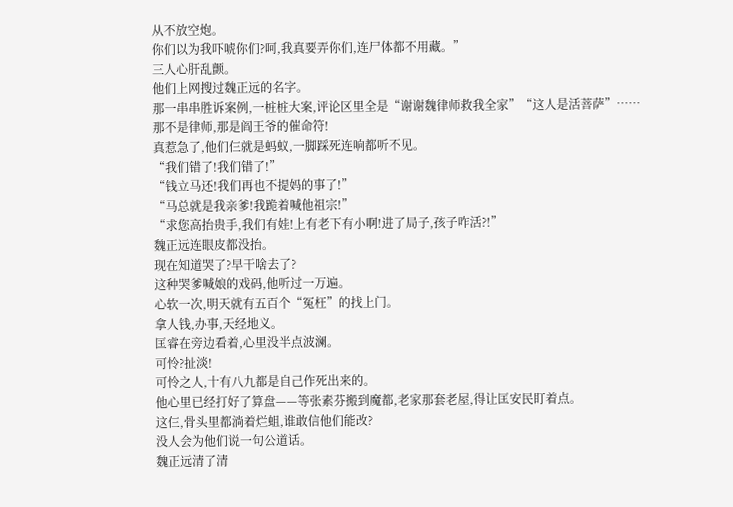从不放空炮。
你们以为我吓唬你们?呵,我真要弄你们,连尸体都不用藏。”
三人心肝乱颤。
他们上网搜过魏正远的名字。
那一串串胜诉案例,一桩桩大案,评论区里全是“谢谢魏律师救我全家”“这人是活菩萨”……
那不是律师,那是阎王爷的催命符!
真惹急了,他们仨就是蚂蚁,一脚踩死连响都听不见。
“我们错了!我们错了!”
“钱立马还!我们再也不提妈的事了!”
“马总就是我亲爹!我跪着喊他祖宗!”
“求您高抬贵手,我们有娃!上有老下有小啊!进了局子,孩子咋活?!”
魏正远连眼皮都没抬。
现在知道哭了?早干啥去了?
这种哭爹喊娘的戏码,他听过一万遍。
心软一次,明天就有五百个“冤枉”的找上门。
拿人钱,办事,天经地义。
匡睿在旁边看着,心里没半点波澜。
可怜?扯淡!
可怜之人,十有八九都是自己作死出来的。
他心里已经打好了算盘——等张素芬搬到魔都,老家那套老屋,得让匡安民盯着点。
这仨,骨头里都淌着烂蛆,谁敢信他们能改?
没人会为他们说一句公道话。
魏正远清了清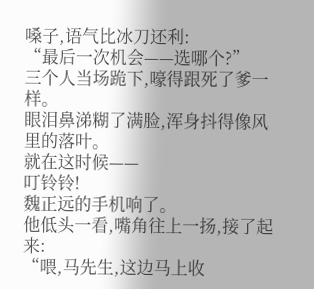嗓子,语气比冰刀还利:
“最后一次机会——选哪个?”
三个人当场跪下,嚎得跟死了爹一样。
眼泪鼻涕糊了满脸,浑身抖得像风里的落叶。
就在这时候——
叮铃铃!
魏正远的手机响了。
他低头一看,嘴角往上一扬,接了起来:
“喂,马先生,这边马上收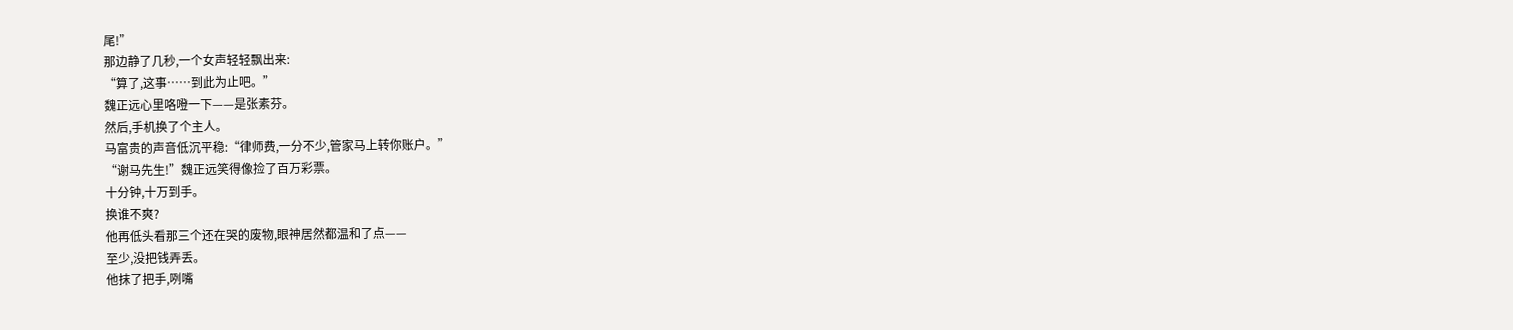尾!”
那边静了几秒,一个女声轻轻飘出来:
“算了,这事……到此为止吧。”
魏正远心里咯噔一下——是张素芬。
然后,手机换了个主人。
马富贵的声音低沉平稳:“律师费,一分不少,管家马上转你账户。”
“谢马先生!”魏正远笑得像捡了百万彩票。
十分钟,十万到手。
换谁不爽?
他再低头看那三个还在哭的废物,眼神居然都温和了点——
至少,没把钱弄丢。
他抹了把手,咧嘴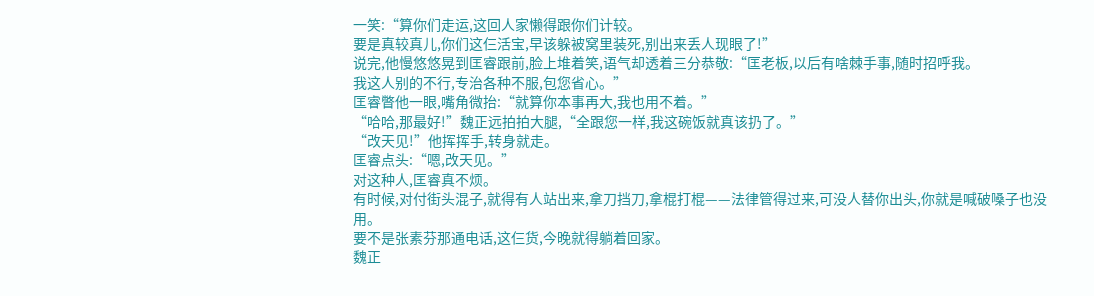一笑:“算你们走运,这回人家懒得跟你们计较。
要是真较真儿,你们这仨活宝,早该躲被窝里装死,别出来丢人现眼了!”
说完,他慢悠悠晃到匡睿跟前,脸上堆着笑,语气却透着三分恭敬:“匡老板,以后有啥棘手事,随时招呼我。
我这人别的不行,专治各种不服,包您省心。”
匡睿瞥他一眼,嘴角微抬:“就算你本事再大,我也用不着。”
“哈哈,那最好!”魏正远拍拍大腿,“全跟您一样,我这碗饭就真该扔了。”
“改天见!”他挥挥手,转身就走。
匡睿点头:“嗯,改天见。”
对这种人,匡睿真不烦。
有时候,对付街头混子,就得有人站出来,拿刀挡刀,拿棍打棍——法律管得过来,可没人替你出头,你就是喊破嗓子也没用。
要不是张素芬那通电话,这仨货,今晚就得躺着回家。
魏正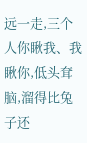远一走,三个人你瞅我、我瞅你,低头耷脑,溜得比兔子还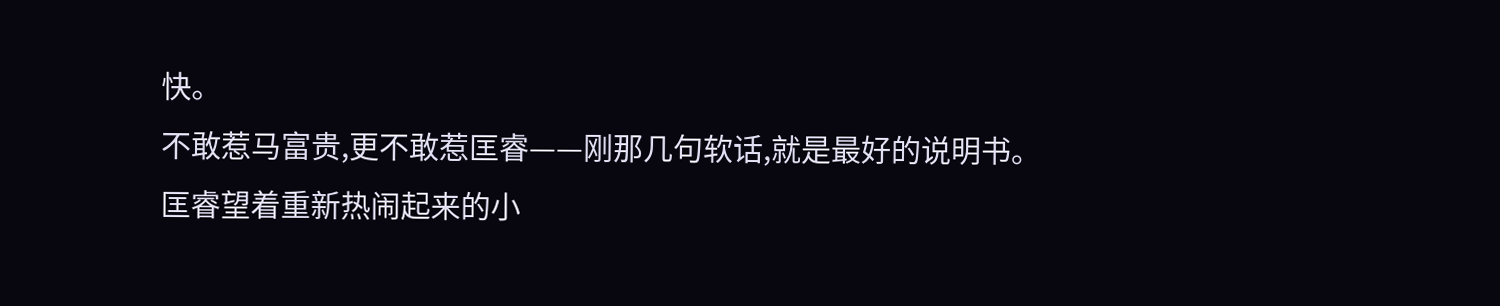快。
不敢惹马富贵,更不敢惹匡睿——刚那几句软话,就是最好的说明书。
匡睿望着重新热闹起来的小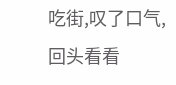吃街,叹了口气,回头看看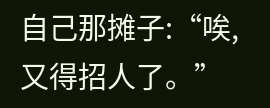自己那摊子:“唉,又得招人了。”